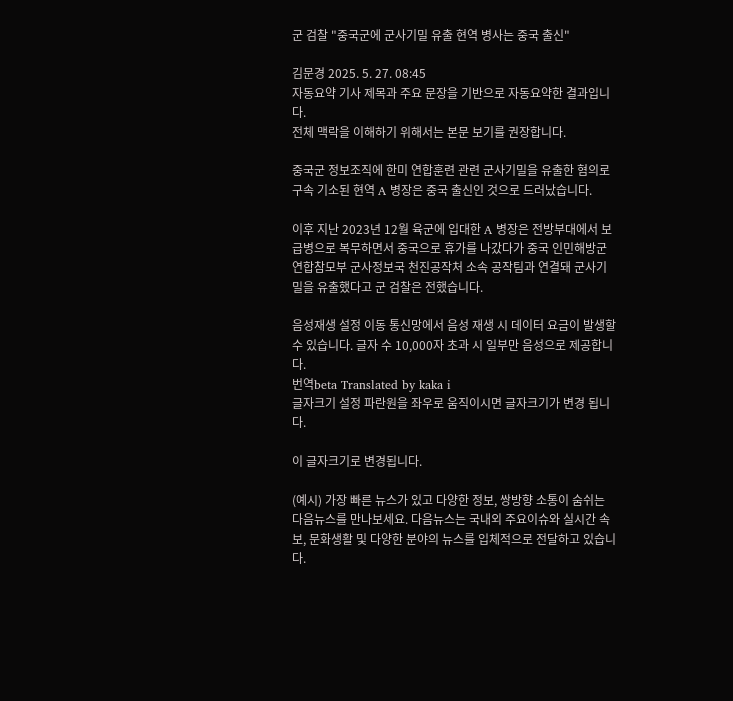군 검찰 "중국군에 군사기밀 유출 현역 병사는 중국 출신"

김문경 2025. 5. 27. 08:45
자동요약 기사 제목과 주요 문장을 기반으로 자동요약한 결과입니다.
전체 맥락을 이해하기 위해서는 본문 보기를 권장합니다.

중국군 정보조직에 한미 연합훈련 관련 군사기밀을 유출한 혐의로 구속 기소된 현역 A 병장은 중국 출신인 것으로 드러났습니다.

이후 지난 2023년 12월 육군에 입대한 A 병장은 전방부대에서 보급병으로 복무하면서 중국으로 휴가를 나갔다가 중국 인민해방군 연합참모부 군사정보국 천진공작처 소속 공작팀과 연결돼 군사기밀을 유출했다고 군 검찰은 전했습니다.

음성재생 설정 이동 통신망에서 음성 재생 시 데이터 요금이 발생할 수 있습니다. 글자 수 10,000자 초과 시 일부만 음성으로 제공합니다.
번역beta Translated by kaka i
글자크기 설정 파란원을 좌우로 움직이시면 글자크기가 변경 됩니다.

이 글자크기로 변경됩니다.

(예시) 가장 빠른 뉴스가 있고 다양한 정보, 쌍방향 소통이 숨쉬는 다음뉴스를 만나보세요. 다음뉴스는 국내외 주요이슈와 실시간 속보, 문화생활 및 다양한 분야의 뉴스를 입체적으로 전달하고 있습니다.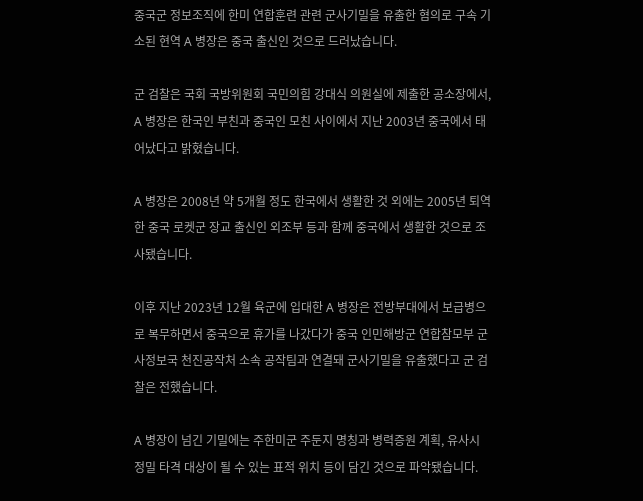중국군 정보조직에 한미 연합훈련 관련 군사기밀을 유출한 혐의로 구속 기소된 현역 A 병장은 중국 출신인 것으로 드러났습니다.

군 검찰은 국회 국방위원회 국민의힘 강대식 의원실에 제출한 공소장에서, A 병장은 한국인 부친과 중국인 모친 사이에서 지난 2003년 중국에서 태어났다고 밝혔습니다.

A 병장은 2008년 약 5개월 정도 한국에서 생활한 것 외에는 2005년 퇴역한 중국 로켓군 장교 출신인 외조부 등과 함께 중국에서 생활한 것으로 조사됐습니다.

이후 지난 2023년 12월 육군에 입대한 A 병장은 전방부대에서 보급병으로 복무하면서 중국으로 휴가를 나갔다가 중국 인민해방군 연합참모부 군사정보국 천진공작처 소속 공작팀과 연결돼 군사기밀을 유출했다고 군 검찰은 전했습니다.

A 병장이 넘긴 기밀에는 주한미군 주둔지 명칭과 병력증원 계획, 유사시 정밀 타격 대상이 될 수 있는 표적 위치 등이 담긴 것으로 파악됐습니다.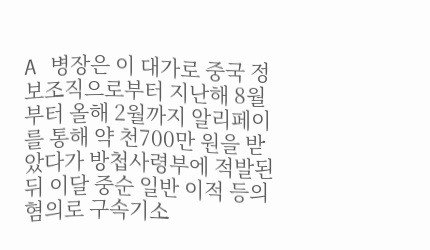A 병장은 이 대가로 중국 정보조직으로부터 지난해 8월부터 올해 2월까지 알리페이를 통해 약 천700만 원을 받았다가 방첩사령부에 적발된 뒤 이달 중순 일반 이적 등의 혐의로 구속기소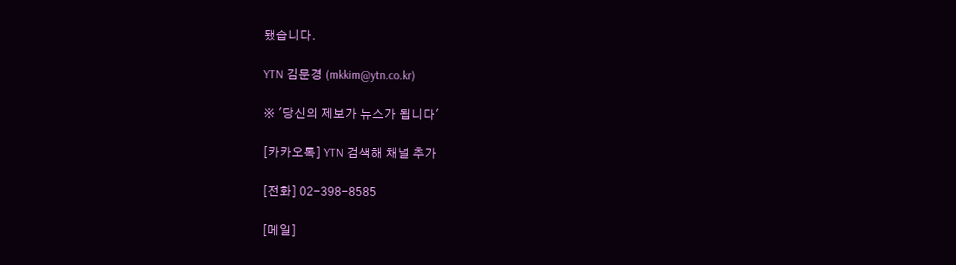됐습니다.

YTN 김문경 (mkkim@ytn.co.kr)

※ '당신의 제보가 뉴스가 됩니다'

[카카오톡] YTN 검색해 채널 추가

[전화] 02-398-8585

[메일]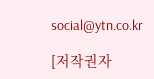social@ytn.co.kr

[저작권자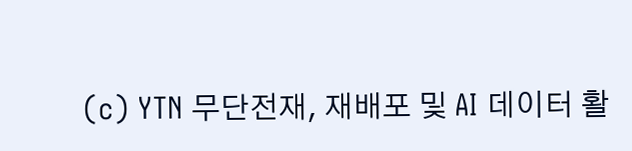(c) YTN 무단전재, 재배포 및 AI 데이터 활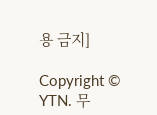용 금지]

Copyright © YTN. 무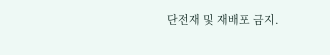단전재 및 재배포 금지.